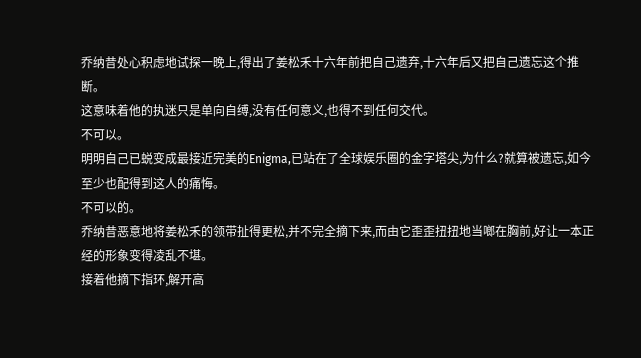乔纳昔处心积虑地试探一晚上,得出了姜松禾十六年前把自己遗弃,十六年后又把自己遗忘这个推断。
这意味着他的执迷只是单向自缚,没有任何意义,也得不到任何交代。
不可以。
明明自己已蜕变成最接近完美的Enigma,已站在了全球娱乐圈的金字塔尖,为什么?就算被遗忘,如今至少也配得到这人的痛悔。
不可以的。
乔纳昔恶意地将姜松禾的领带扯得更松,并不完全摘下来,而由它歪歪扭扭地当啷在胸前,好让一本正经的形象变得凌乱不堪。
接着他摘下指环,解开高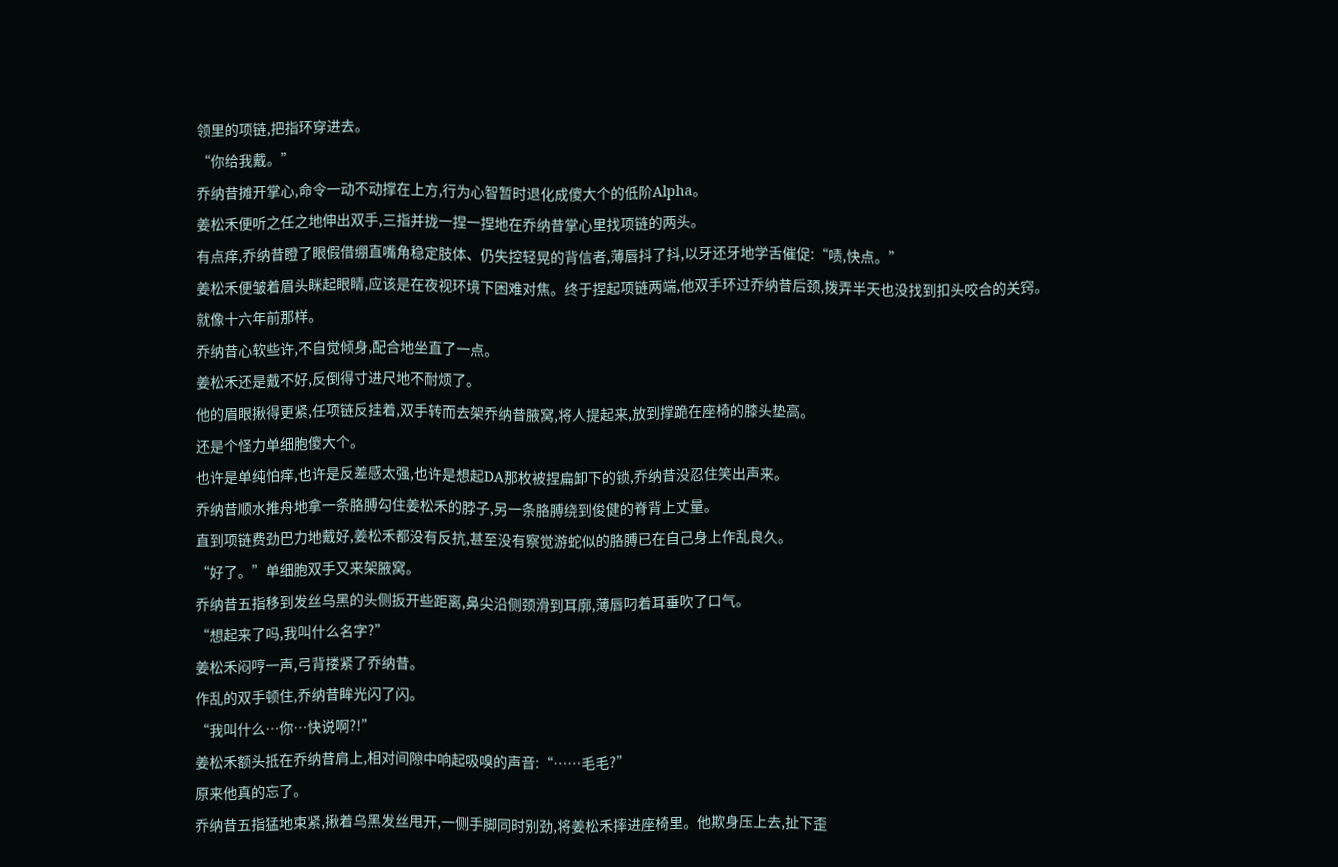领里的项链,把指环穿进去。
“你给我戴。”
乔纳昔摊开掌心,命令一动不动撑在上方,行为心智暂时退化成傻大个的低阶Alpha。
姜松禾便听之任之地伸出双手,三指并拢一捏一捏地在乔纳昔掌心里找项链的两头。
有点痒,乔纳昔瞪了眼假借绷直嘴角稳定肢体、仍失控轻晃的背信者,薄唇抖了抖,以牙还牙地学舌催促:“啧,快点。”
姜松禾便皱着眉头眯起眼睛,应该是在夜视环境下困难对焦。终于捏起项链两端,他双手环过乔纳昔后颈,拨弄半天也没找到扣头咬合的关窍。
就像十六年前那样。
乔纳昔心软些许,不自觉倾身,配合地坐直了一点。
姜松禾还是戴不好,反倒得寸进尺地不耐烦了。
他的眉眼揪得更紧,任项链反挂着,双手转而去架乔纳昔腋窝,将人提起来,放到撑跪在座椅的膝头垫高。
还是个怪力单细胞傻大个。
也许是单纯怕痒,也许是反差感太强,也许是想起DA那枚被捏扁卸下的锁,乔纳昔没忍住笑出声来。
乔纳昔顺水推舟地拿一条胳膊勾住姜松禾的脖子,另一条胳膊绕到俊健的脊背上丈量。
直到项链费劲巴力地戴好,姜松禾都没有反抗,甚至没有察觉游蛇似的胳膊已在自己身上作乱良久。
“好了。”单细胞双手又来架腋窝。
乔纳昔五指移到发丝乌黑的头侧扳开些距离,鼻尖沿侧颈滑到耳廓,薄唇叼着耳垂吹了口气。
“想起来了吗,我叫什么名字?”
姜松禾闷哼一声,弓背搂紧了乔纳昔。
作乱的双手顿住,乔纳昔眸光闪了闪。
“我叫什么…你…快说啊?!”
姜松禾额头抵在乔纳昔肩上,相对间隙中响起吸嗅的声音:“……毛毛?”
原来他真的忘了。
乔纳昔五指猛地束紧,揪着乌黑发丝甩开,一侧手脚同时别劲,将姜松禾摔进座椅里。他欺身压上去,扯下歪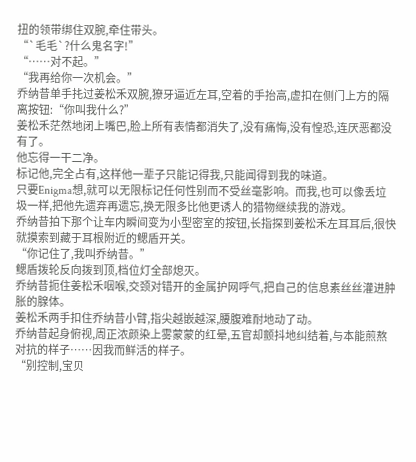扭的领带绑住双腕,牵住带头。
“`毛毛`?什么鬼名字!”
“……对不起。”
“我再给你一次机会。”
乔纳昔单手扥过姜松禾双腕,獠牙逼近左耳,空着的手抬高,虚扣在侧门上方的隔离按钮:“你叫我什么?”
姜松禾茫然地闭上嘴巴,脸上所有表情都消失了,没有痛悔,没有惶恐,连厌恶都没有了。
他忘得一干二净。
标记他,完全占有,这样他一辈子只能记得我,只能闻得到我的味道。
只要Enigma想,就可以无限标记任何性别而不受丝毫影响。而我,也可以像丢垃圾一样,把他先遗弃再遗忘,换无限多比他更诱人的猎物继续我的游戏。
乔纳昔拍下那个让车内瞬间变为小型密室的按钮,长指探到姜松禾左耳耳后,很快就摸索到藏于耳根附近的鳃盾开关。
“你记住了,我叫乔纳昔。”
鳃盾拨轮反向拨到顶,档位灯全部熄灭。
乔纳昔扼住姜松禾咽喉,交颈对错开的金属护网呼气,把自己的信息素丝丝灌进肿胀的腺体。
姜松禾两手扣住乔纳昔小臂,指尖越嵌越深,腰腹难耐地动了动。
乔纳昔起身俯视,周正浓颜染上雾蒙蒙的红晕,五官却颤抖地纠结着,与本能煎熬对抗的样子……因我而鲜活的样子。
“别控制,宝贝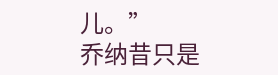儿。”
乔纳昔只是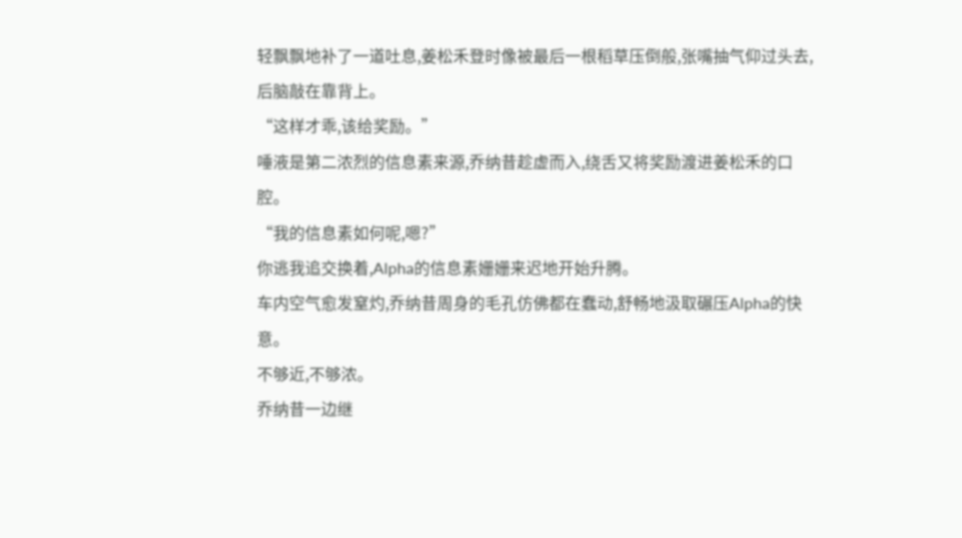轻飘飘地补了一道吐息,姜松禾登时像被最后一根稻草压倒般,张嘴抽气仰过头去,后脑敲在靠背上。
“这样才乖,该给奖励。”
唾液是第二浓烈的信息素来源,乔纳昔趁虚而入,绕舌又将奖励渡进姜松禾的口腔。
“我的信息素如何呢,嗯?”
你逃我追交换着,Alpha的信息素姗姗来迟地开始升腾。
车内空气愈发窒灼,乔纳昔周身的毛孔仿佛都在蠢动,舒畅地汲取碾压Alpha的快意。
不够近,不够浓。
乔纳昔一边继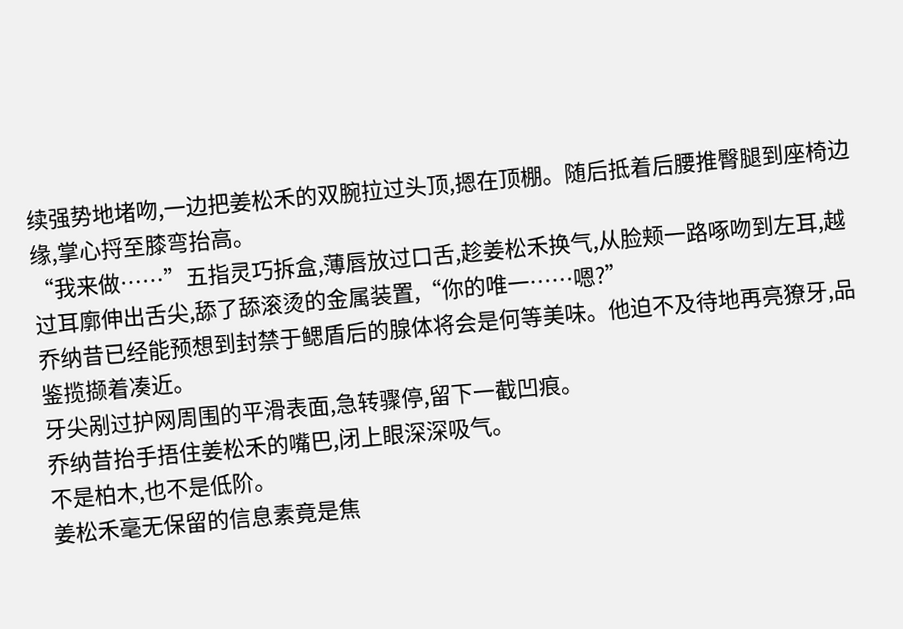续强势地堵吻,一边把姜松禾的双腕拉过头顶,摁在顶棚。随后抵着后腰推臀腿到座椅边缘,掌心捋至膝弯抬高。
“我来做……”五指灵巧拆盒,薄唇放过口舌,趁姜松禾换气,从脸颊一路啄吻到左耳,越过耳廓伸出舌尖,舔了舔滚烫的金属装置,“你的唯一……嗯?”
乔纳昔已经能预想到封禁于鳃盾后的腺体将会是何等美味。他迫不及待地再亮獠牙,品鉴揽撷着凑近。
牙尖剐过护网周围的平滑表面,急转骤停,留下一截凹痕。
乔纳昔抬手捂住姜松禾的嘴巴,闭上眼深深吸气。
不是柏木,也不是低阶。
姜松禾毫无保留的信息素竟是焦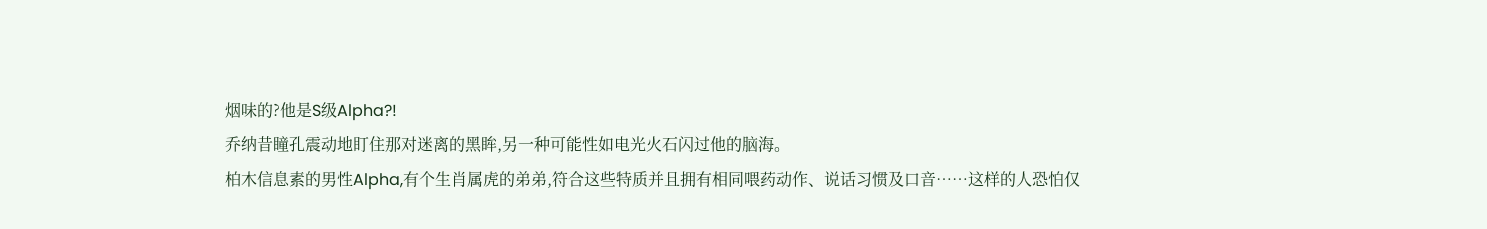烟味的?他是S级Alpha?!
乔纳昔瞳孔震动地盯住那对迷离的黑眸,另一种可能性如电光火石闪过他的脑海。
柏木信息素的男性Alpha,有个生肖属虎的弟弟,符合这些特质并且拥有相同喂药动作、说话习惯及口音……这样的人恐怕仅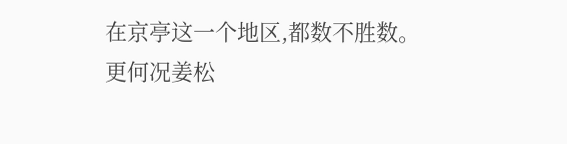在京亭这一个地区,都数不胜数。
更何况姜松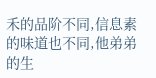禾的品阶不同,信息素的味道也不同,他弟弟的生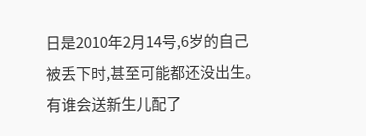日是2010年2月14号,6岁的自己被丢下时,甚至可能都还没出生。
有谁会送新生儿配了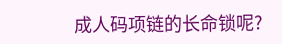成人码项链的长命锁呢?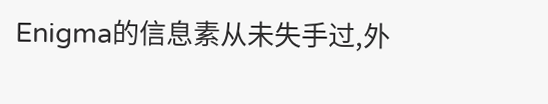Enigma的信息素从未失手过,外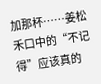加那杯……姜松禾口中的“不记得”应该真的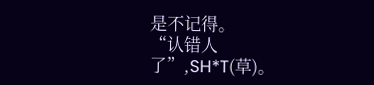是不记得。
“认错人了”,SH*T(草)。